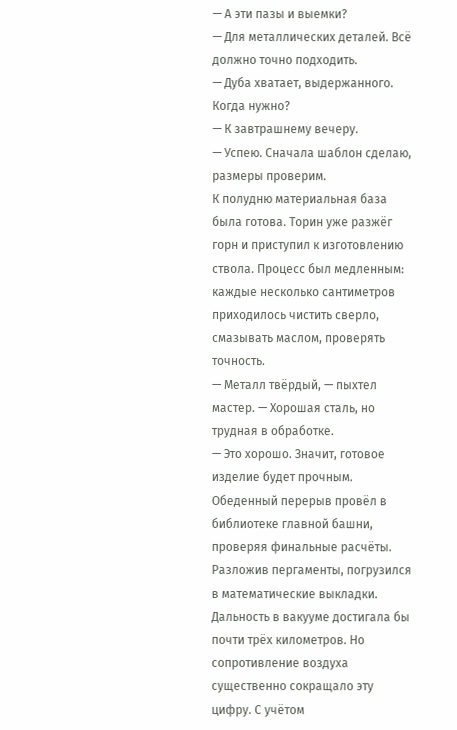— А эти пазы и выемки?
— Для металлических деталей. Всё должно точно подходить.
— Дуба хватает, выдержанного. Когда нужно?
— К завтрашнему вечеру.
— Успею. Сначала шаблон сделаю, размеры проверим.
К полудню материальная база была готова. Торин уже разжёг горн и приступил к изготовлению ствола. Процесс был медленным: каждые несколько сантиметров приходилось чистить сверло, смазывать маслом, проверять точность.
— Металл твёрдый, — пыхтел мастер. — Хорошая сталь, но трудная в обработке.
— Это хорошо. Значит, готовое изделие будет прочным.
Обеденный перерыв провёл в библиотеке главной башни, проверяя финальные расчёты. Разложив пергаменты, погрузился в математические выкладки. Дальность в вакууме достигала бы почти трёх километров. Но сопротивление воздуха существенно сокращало эту цифру. С учётом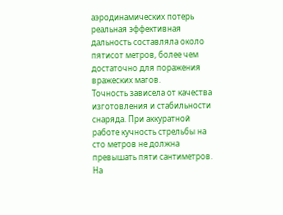аэродинамических потерь реальная эффективная дальность составляла около пятисот метров, более чем достаточно для поражения вражеских магов.
Точность зависела от качества изготовления и стабильности снаряда. При аккуратной работе кучность стрельбы на сто метров не должна превышать пяти сантиметров. На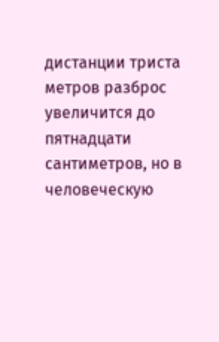дистанции триста метров разброс увеличится до пятнадцати сантиметров, но в человеческую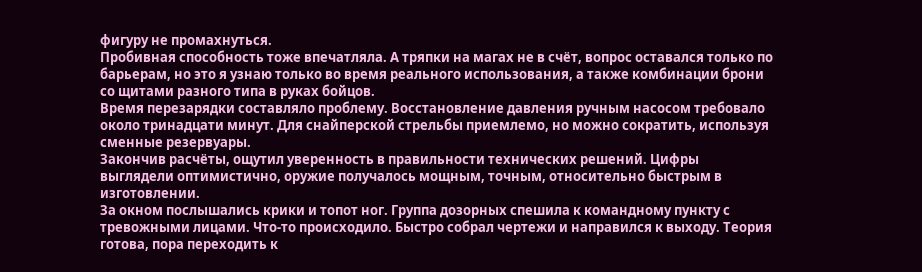фигуру не промахнуться.
Пробивная способность тоже впечатляла. А тряпки на магах не в счёт, вопрос оставался только по барьерам, но это я узнаю только во время реального использования, а также комбинации брони со щитами разного типа в руках бойцов.
Время перезарядки составляло проблему. Восстановление давления ручным насосом требовало около тринадцати минут. Для снайперской стрельбы приемлемо, но можно сократить, используя сменные резервуары.
Закончив расчёты, ощутил уверенность в правильности технических решений. Цифры выглядели оптимистично, оружие получалось мощным, точным, относительно быстрым в изготовлении.
За окном послышались крики и топот ног. Группа дозорных спешила к командному пункту с тревожными лицами. Что-то происходило. Быстро собрал чертежи и направился к выходу. Теория готова, пора переходить к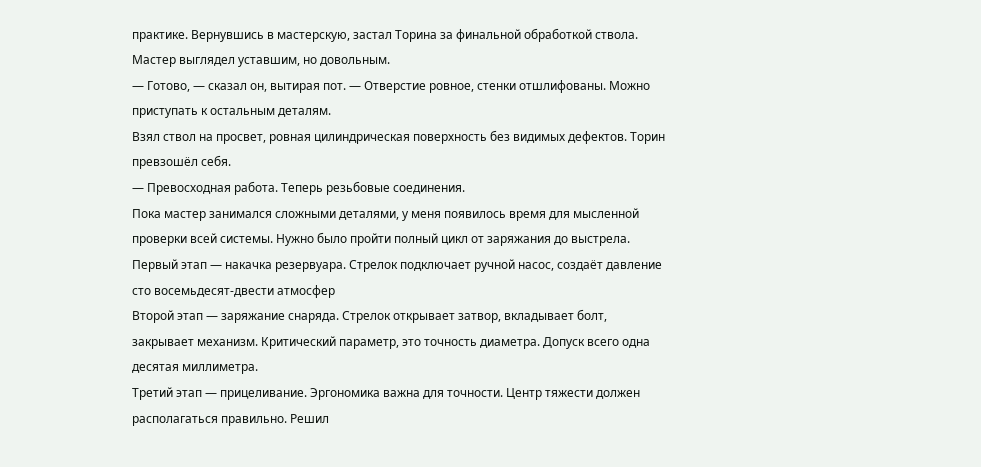практике. Вернувшись в мастерскую, застал Торина за финальной обработкой ствола. Мастер выглядел уставшим, но довольным.
— Готово, — сказал он, вытирая пот. — Отверстие ровное, стенки отшлифованы. Можно приступать к остальным деталям.
Взял ствол на просвет, ровная цилиндрическая поверхность без видимых дефектов. Торин превзошёл себя.
— Превосходная работа. Теперь резьбовые соединения.
Пока мастер занимался сложными деталями, у меня появилось время для мысленной проверки всей системы. Нужно было пройти полный цикл от заряжания до выстрела.
Первый этап — накачка резервуара. Стрелок подключает ручной насос, создаёт давление сто восемьдесят-двести атмосфер
Второй этап — заряжание снаряда. Стрелок открывает затвор, вкладывает болт, закрывает механизм. Критический параметр, это точность диаметра. Допуск всего одна десятая миллиметра.
Третий этап — прицеливание. Эргономика важна для точности. Центр тяжести должен располагаться правильно. Решил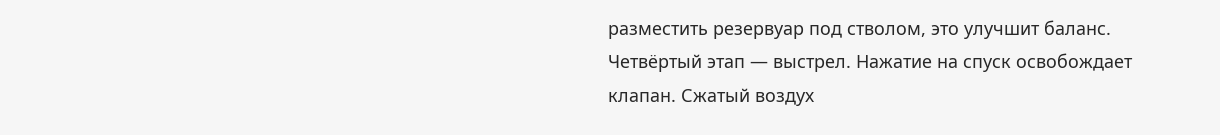разместить резервуар под стволом, это улучшит баланс.
Четвёртый этап — выстрел. Нажатие на спуск освобождает клапан. Сжатый воздух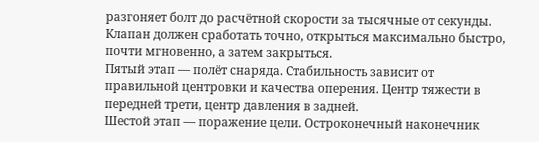разгоняет болт до расчётной скорости за тысячные от секунды. Клапан должен сработать точно, открыться максимально быстро, почти мгновенно, а затем закрыться.
Пятый этап — полёт снаряда. Стабильность зависит от правильной центровки и качества оперения. Центр тяжести в передней трети, центр давления в задней.
Шестой этап — поражение цели. Остроконечный наконечник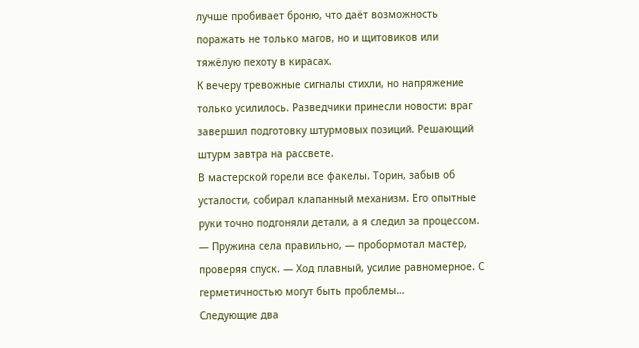лучше пробивает броню, что даёт возможность поражать не только магов, но и щитовиков или тяжёлую пехоту в кирасах.
К вечеру тревожные сигналы стихли, но напряжение только усилилось. Разведчики принесли новости: враг завершил подготовку штурмовых позиций. Решающий штурм завтра на рассвете.
В мастерской горели все факелы. Торин, забыв об усталости, собирал клапанный механизм. Его опытные руки точно подгоняли детали, а я следил за процессом.
— Пружина села правильно, — пробормотал мастер, проверяя спуск. — Ход плавный, усилие равномерное. С герметичностью могут быть проблемы…
Следующие два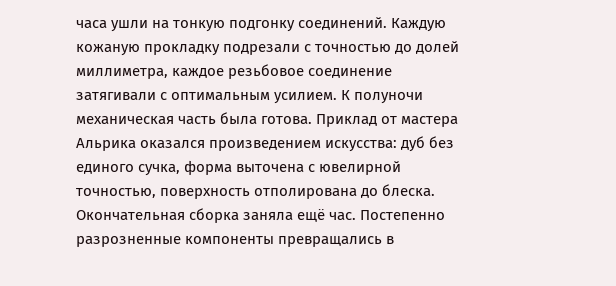часа ушли на тонкую подгонку соединений. Каждую кожаную прокладку подрезали с точностью до долей миллиметра, каждое резьбовое соединение затягивали с оптимальным усилием. К полуночи механическая часть была готова. Приклад от мастера Альрика оказался произведением искусства: дуб без единого сучка, форма выточена с ювелирной точностью, поверхность отполирована до блеска. Окончательная сборка заняла ещё час. Постепенно разрозненные компоненты превращались в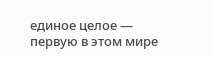единое целое — первую в этом мире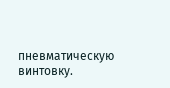пневматическую винтовку.